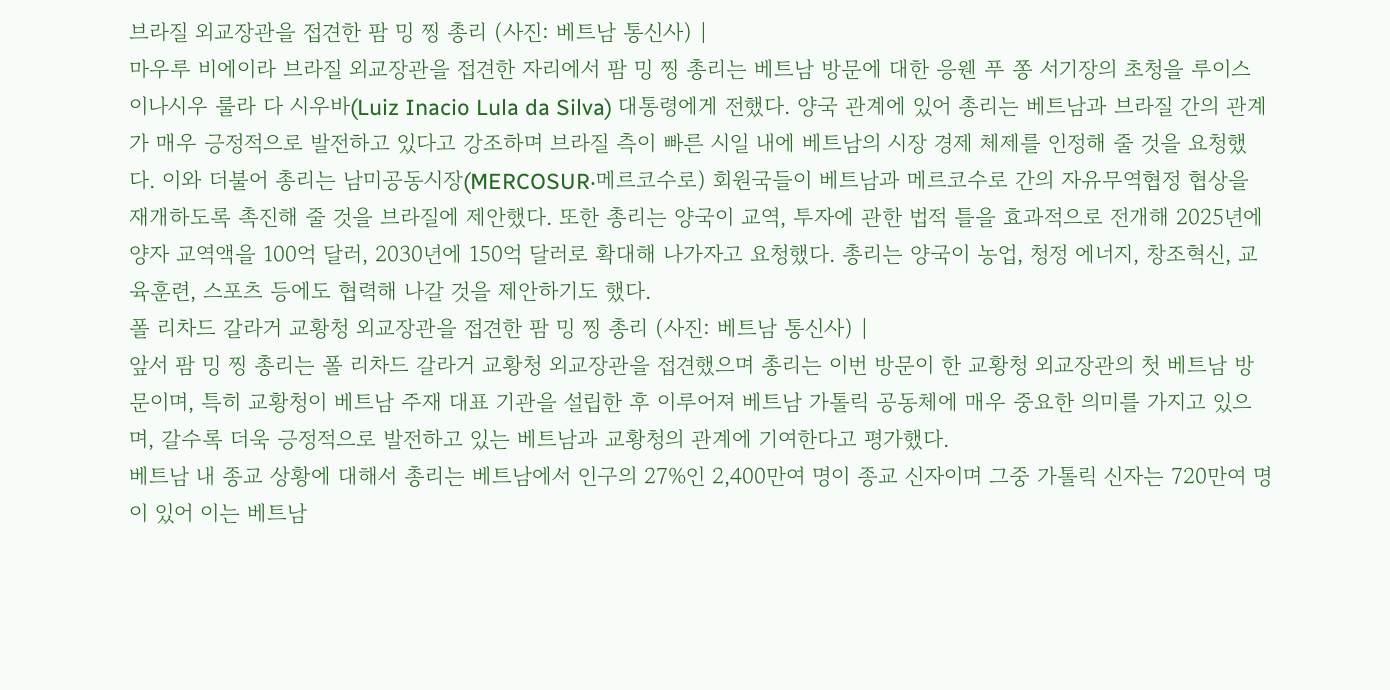브라질 외교장관을 접견한 팜 밍 찡 총리 (사진: 베트남 통신사) |
마우루 비에이라 브라질 외교장관을 접견한 자리에서 팜 밍 찡 총리는 베트남 방문에 대한 응웬 푸 쫑 서기장의 초청을 루이스 이나시우 룰라 다 시우바(Luiz Inacio Lula da Silva) 대통령에게 전했다. 양국 관계에 있어 총리는 베트남과 브라질 간의 관계가 매우 긍정적으로 발전하고 있다고 강조하며 브라질 측이 빠른 시일 내에 베트남의 시장 경제 체제를 인정해 줄 것을 요청했다. 이와 더불어 총리는 남미공동시장(MERCOSUR‧메르코수로) 회원국들이 베트남과 메르코수로 간의 자유무역협정 협상을 재개하도록 촉진해 줄 것을 브라질에 제안했다. 또한 총리는 양국이 교역, 투자에 관한 법적 틀을 효과적으로 전개해 2025년에 양자 교역액을 100억 달러, 2030년에 150억 달러로 확대해 나가자고 요청했다. 총리는 양국이 농업, 청정 에너지, 창조혁신, 교육훈련, 스포츠 등에도 협력해 나갈 것을 제안하기도 했다.
폴 리차드 갈라거 교황청 외교장관을 접견한 팜 밍 찡 총리 (사진: 베트남 통신사) |
앞서 팜 밍 찡 총리는 폴 리차드 갈라거 교황청 외교장관을 접견했으며 총리는 이번 방문이 한 교황청 외교장관의 첫 베트남 방문이며, 특히 교황청이 베트남 주재 대표 기관을 설립한 후 이루어져 베트남 가톨릭 공동체에 매우 중요한 의미를 가지고 있으며, 갈수록 더욱 긍정적으로 발전하고 있는 베트남과 교황청의 관계에 기여한다고 평가했다.
베트남 내 종교 상황에 대해서 총리는 베트남에서 인구의 27%인 2,400만여 명이 종교 신자이며 그중 가톨릭 신자는 720만여 명이 있어 이는 베트남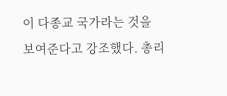이 다종교 국가라는 것을 보여준다고 강조했다. 총리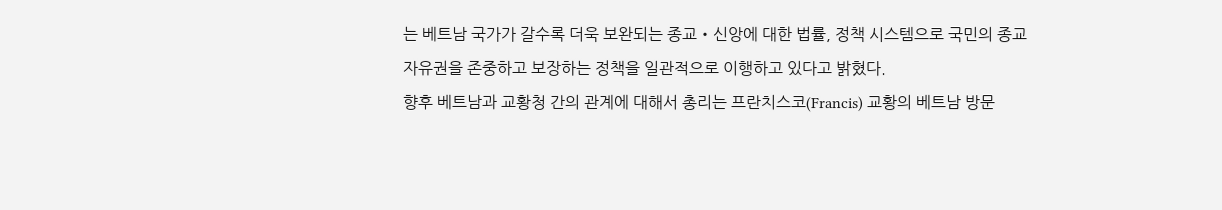는 베트남 국가가 갈수록 더욱 보완되는 종교‧신앙에 대한 법률, 정책 시스템으로 국민의 종교 자유권을 존중하고 보장하는 정책을 일관적으로 이행하고 있다고 밝혔다.
향후 베트남과 교황청 간의 관계에 대해서 총리는 프란치스코(Francis) 교황의 베트남 방문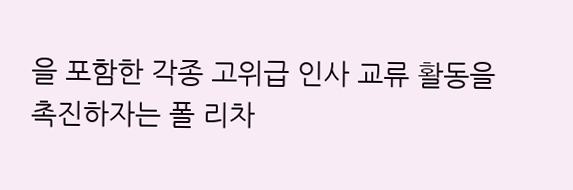을 포함한 각종 고위급 인사 교류 활동을 촉진하자는 폴 리차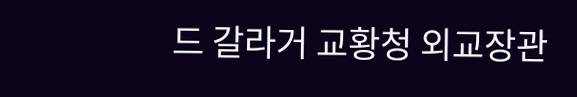드 갈라거 교황청 외교장관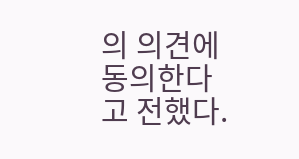의 의견에 동의한다고 전했다.